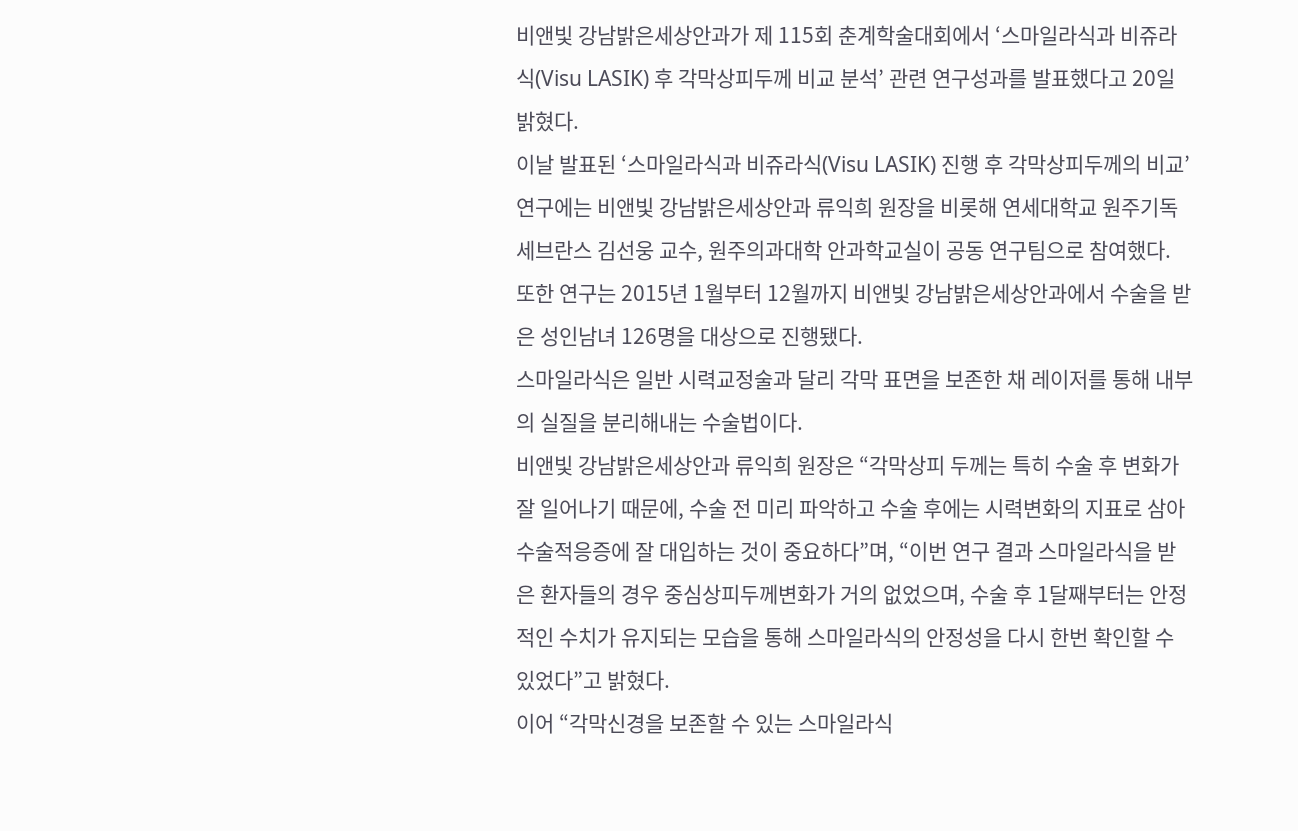비앤빛 강남밝은세상안과가 제 115회 춘계학술대회에서 ‘스마일라식과 비쥬라식(Visu LASIK) 후 각막상피두께 비교 분석’ 관련 연구성과를 발표했다고 20일 밝혔다.
이날 발표된 ‘스마일라식과 비쥬라식(Visu LASIK) 진행 후 각막상피두께의 비교’ 연구에는 비앤빛 강남밝은세상안과 류익희 원장을 비롯해 연세대학교 원주기독세브란스 김선웅 교수, 원주의과대학 안과학교실이 공동 연구팀으로 참여했다. 또한 연구는 2015년 1월부터 12월까지 비앤빛 강남밝은세상안과에서 수술을 받은 성인남녀 126명을 대상으로 진행됐다.
스마일라식은 일반 시력교정술과 달리 각막 표면을 보존한 채 레이저를 통해 내부의 실질을 분리해내는 수술법이다.
비앤빛 강남밝은세상안과 류익희 원장은 “각막상피 두께는 특히 수술 후 변화가 잘 일어나기 때문에, 수술 전 미리 파악하고 수술 후에는 시력변화의 지표로 삼아 수술적응증에 잘 대입하는 것이 중요하다”며, “이번 연구 결과 스마일라식을 받은 환자들의 경우 중심상피두께변화가 거의 없었으며, 수술 후 1달째부터는 안정적인 수치가 유지되는 모습을 통해 스마일라식의 안정성을 다시 한번 확인할 수 있었다”고 밝혔다.
이어 “각막신경을 보존할 수 있는 스마일라식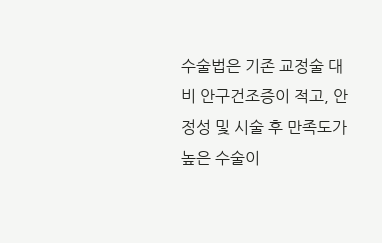수술법은 기존 교정술 대비 안구건조증이 적고, 안정성 및 시술 후 만족도가 높은 수술이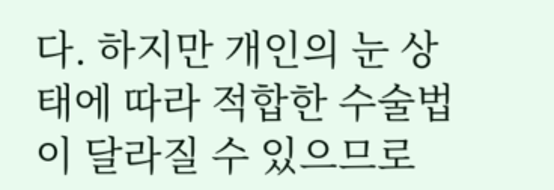다. 하지만 개인의 눈 상태에 따라 적합한 수술법이 달라질 수 있으므로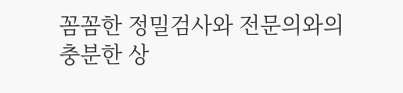꼼꼼한 정밀검사와 전문의와의 충분한 상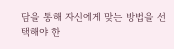담을 통해 자신에게 맞는 방법을 선택해야 한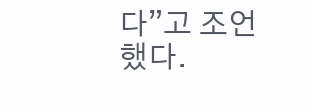다”고 조언했다.